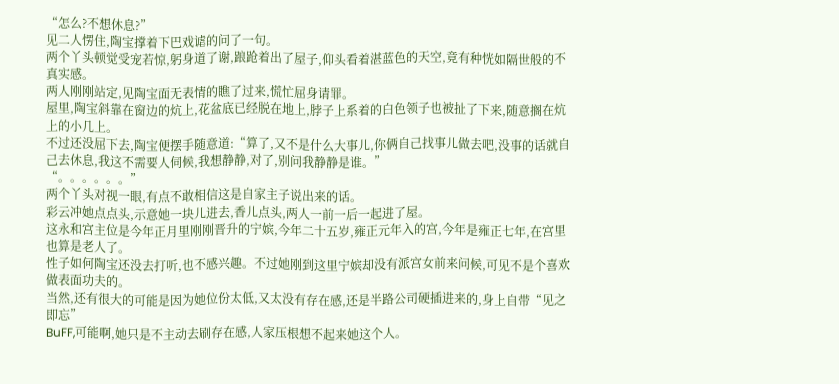“怎么?不想休息?”
见二人愣住,陶宝撑着下巴戏谑的问了一句。
两个丫头顿觉受宠若惊,躬身道了谢,踉跄着出了屋子,仰头看着湛蓝色的天空,竟有种恍如隔世般的不真实感。
两人刚刚站定,见陶宝面无表情的瞧了过来,慌忙屈身请罪。
屋里,陶宝斜靠在窗边的炕上,花盆底已经脱在地上,脖子上系着的白色领子也被扯了下来,随意搁在炕上的小几上。
不过还没屈下去,陶宝便摆手随意道:“算了,又不是什么大事儿,你俩自己找事儿做去吧,没事的话就自己去休息,我这不需要人伺候,我想静静,对了,别问我静静是谁。”
“。。。。。。”
两个丫头对视一眼,有点不敢相信这是自家主子说出来的话。
彩云冲她点点头,示意她一块儿进去,香儿点头,两人一前一后一起进了屋。
这永和宫主位是今年正月里刚刚晋升的宁嫔,今年二十五岁,雍正元年入的宫,今年是雍正七年,在宫里也算是老人了。
性子如何陶宝还没去打听,也不感兴趣。不过她刚到这里宁嫔却没有派宫女前来问候,可见不是个喜欢做表面功夫的。
当然,还有很大的可能是因为她位份太低,又太没有存在感,还是半路公司硬插进来的,身上自带“见之即忘”
BuFF,可能啊,她只是不主动去刷存在感,人家压根想不起来她这个人。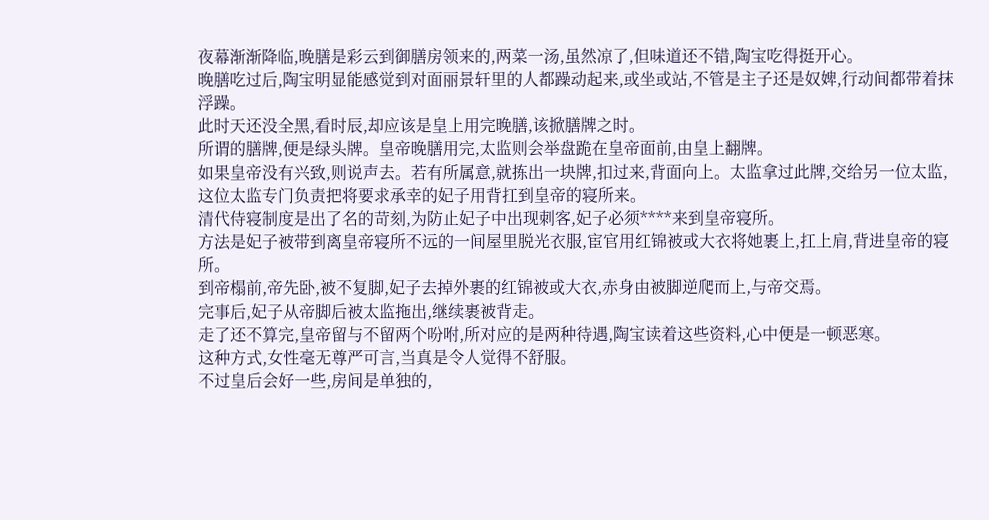夜幕渐渐降临,晚膳是彩云到御膳房领来的,两菜一汤,虽然凉了,但味道还不错,陶宝吃得挺开心。
晚膳吃过后,陶宝明显能感觉到对面丽景轩里的人都躁动起来,或坐或站,不管是主子还是奴婢,行动间都带着抹浮躁。
此时天还没全黑,看时辰,却应该是皇上用完晚膳,该掀膳牌之时。
所谓的膳牌,便是绿头牌。皇帝晚膳用完,太监则会举盘跪在皇帝面前,由皇上翻牌。
如果皇帝没有兴致,则说声去。若有所属意,就拣出一块牌,扣过来,背面向上。太监拿过此牌,交给另一位太监,这位太监专门负责把将要求承幸的妃子用背扛到皇帝的寝所来。
清代侍寝制度是出了名的苛刻,为防止妃子中出现刺客,妃子必须****来到皇帝寝所。
方法是妃子被带到离皇帝寝所不远的一间屋里脱光衣服,宦官用红锦被或大衣将她裹上,扛上肩,背进皇帝的寝所。
到帝榻前,帝先卧,被不复脚,妃子去掉外裹的红锦被或大衣,赤身由被脚逆爬而上,与帝交焉。
完事后,妃子从帝脚后被太监拖出,继续裹被背走。
走了还不算完,皇帝留与不留两个吩咐,所对应的是两种待遇,陶宝读着这些资料,心中便是一顿恶寒。
这种方式,女性毫无尊严可言,当真是令人觉得不舒服。
不过皇后会好一些,房间是单独的,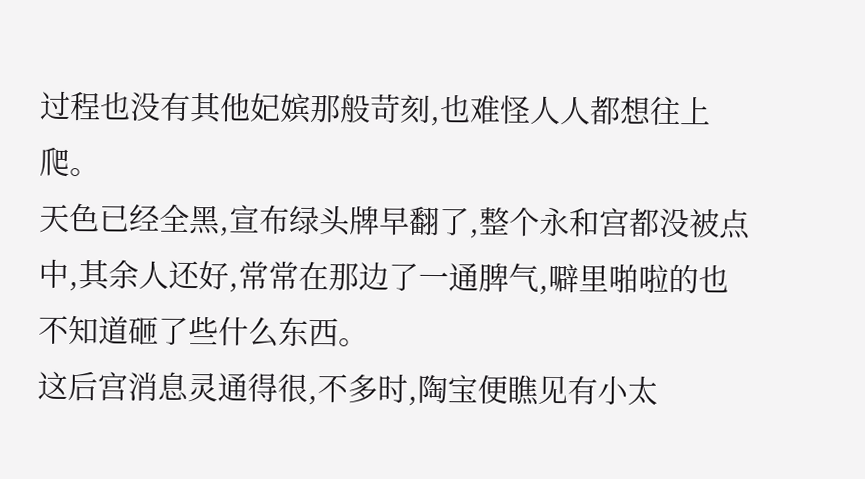过程也没有其他妃嫔那般苛刻,也难怪人人都想往上爬。
天色已经全黑,宣布绿头牌早翻了,整个永和宫都没被点中,其余人还好,常常在那边了一通脾气,噼里啪啦的也不知道砸了些什么东西。
这后宫消息灵通得很,不多时,陶宝便瞧见有小太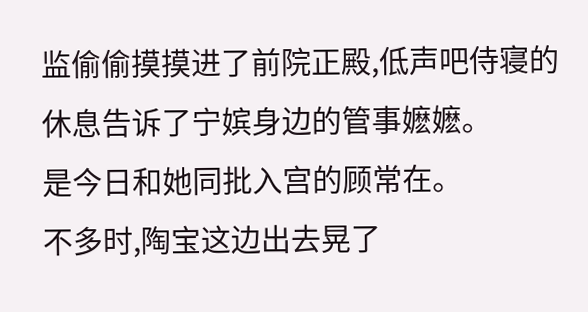监偷偷摸摸进了前院正殿,低声吧侍寝的休息告诉了宁嫔身边的管事嬷嬷。
是今日和她同批入宫的顾常在。
不多时,陶宝这边出去晃了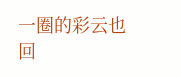一圈的彩云也回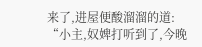来了,进屋便酸溜溜的道:
“小主,奴婢打听到了,今晚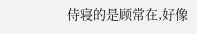侍寝的是顾常在,好像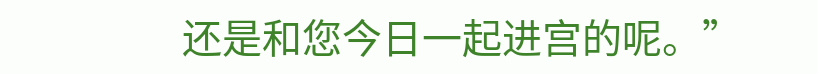还是和您今日一起进宫的呢。”